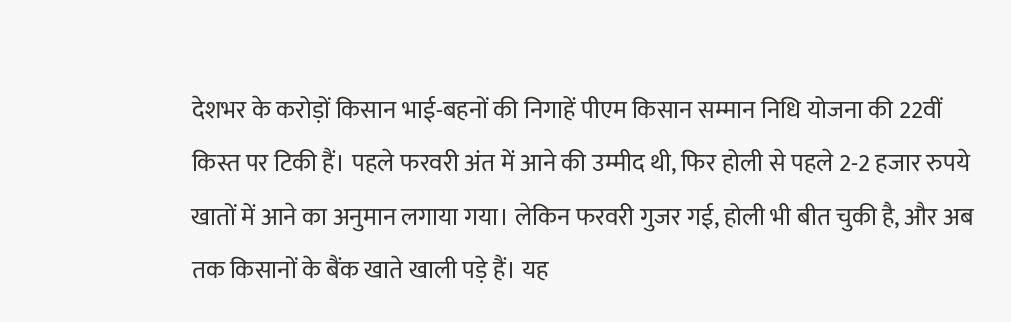देशभर के करोड़ों किसान भाई-बहनों की निगाहें पीएम किसान सम्मान निधि योजना की 22वीं किस्त पर टिकी हैं। पहले फरवरी अंत में आने की उम्मीद थी, फिर होली से पहले 2-2 हजार रुपये खातों में आने का अनुमान लगाया गया। लेकिन फरवरी गुजर गई, होली भी बीत चुकी है, और अब तक किसानों के बैंक खाते खाली पड़े हैं। यह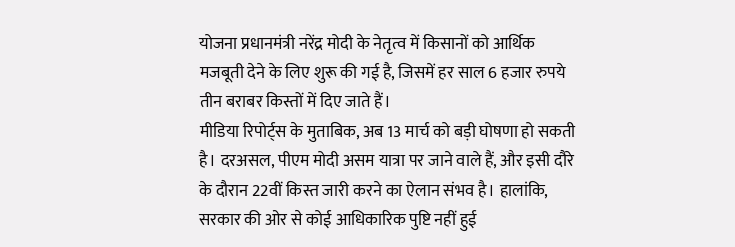योजना प्रधानमंत्री नरेंद्र मोदी के नेतृत्व में किसानों को आर्थिक मजबूती देने के लिए शुरू की गई है, जिसमें हर साल 6 हजार रुपये तीन बराबर किस्तों में दिए जाते हैं।
मीडिया रिपोर्ट्स के मुताबिक, अब 13 मार्च को बड़ी घोषणा हो सकती है। दरअसल, पीएम मोदी असम यात्रा पर जाने वाले हैं, और इसी दौरे के दौरान 22वीं किस्त जारी करने का ऐलान संभव है। हालांकि, सरकार की ओर से कोई आधिकारिक पुष्टि नहीं हुई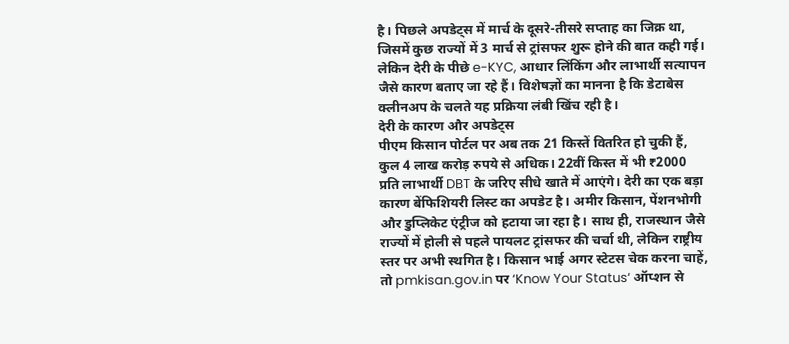है। पिछले अपडेट्स में मार्च के दूसरे-तीसरे सप्ताह का जिक्र था, जिसमें कुछ राज्यों में 3 मार्च से ट्रांसफर शुरू होने की बात कही गई। लेकिन देरी के पीछे e-KYC, आधार लिंकिंग और लाभार्थी सत्यापन जैसे कारण बताए जा रहे हैं। विशेषज्ञों का मानना है कि डेटाबेस क्लीनअप के चलते यह प्रक्रिया लंबी खिंच रही है।
देरी के कारण और अपडेट्स
पीएम किसान पोर्टल पर अब तक 21 किस्तें वितरित हो चुकी हैं, कुल 4 लाख करोड़ रुपये से अधिक। 22वीं किस्त में भी ₹2000 प्रति लाभार्थी DBT के जरिए सीधे खाते में आएंगे। देरी का एक बड़ा कारण बेंफिशियरी लिस्ट का अपडेट है। अमीर किसान, पेंशनभोगी और डुप्लिकेट एंट्रीज को हटाया जा रहा है। साथ ही, राजस्थान जैसे राज्यों में होली से पहले पायलट ट्रांसफर की चर्चा थी, लेकिन राष्ट्रीय स्तर पर अभी स्थगित है। किसान भाई अगर स्टेटस चेक करना चाहें, तो pmkisan.gov.in पर ‘Know Your Status‘ ऑप्शन से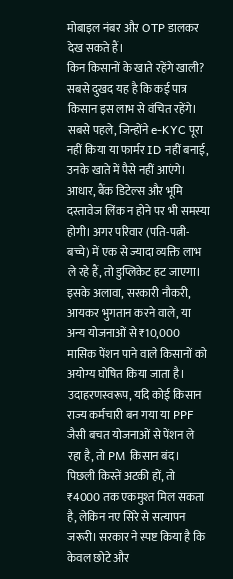मोबाइल नंबर और OTP डालकर देख सकते हैं।
किन किसानों के खाते रहेंगे खाली?
सबसे दुखद यह है कि कई पात्र किसान इस लाभ से वंचित रहेंगे। सबसे पहले, जिन्होंने e-KYC पूरा नहीं किया या फार्मर ID नहीं बनाई, उनके खाते में पैसे नहीं आएंगे। आधार, बैंक डिटेल्स और भूमि दस्तावेज लिंक न होने पर भी समस्या होगी। अगर परिवार (पति-पत्नी-बच्चे) में एक से ज्यादा व्यक्ति लाभ ले रहे हैं, तो डुप्लिकेट हट जाएगा।
इसके अलावा, सरकारी नौकरी, आयकर भुगतान करने वाले, या अन्य योजनाओं से ₹10,000 मासिक पेंशन पाने वाले किसानों को अयोग्य घोषित किया जाता है। उदाहरणस्वरूप, यदि कोई किसान राज्य कर्मचारी बन गया या PPF जैसी बचत योजनाओं से पेंशन ले रहा है, तो PM किसान बंद। पिछली किस्तें अटकी हों, तो ₹4000 तक एकमुश्त मिल सकता है, लेकिन नए सिरे से सत्यापन जरूरी। सरकार ने स्पष्ट किया है कि केवल छोटे और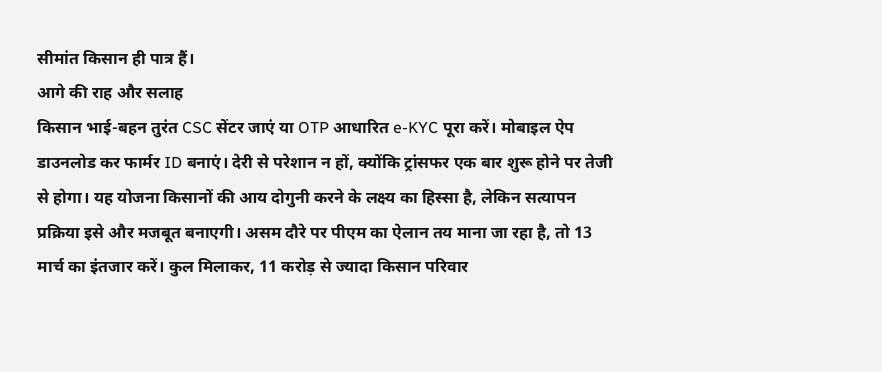सीमांत किसान ही पात्र हैं।
आगे की राह और सलाह
किसान भाई-बहन तुरंत CSC सेंटर जाएं या OTP आधारित e-KYC पूरा करें। मोबाइल ऐप डाउनलोड कर फार्मर ID बनाएं। देरी से परेशान न हों, क्योंकि ट्रांसफर एक बार शुरू होने पर तेजी से होगा। यह योजना किसानों की आय दोगुनी करने के लक्ष्य का हिस्सा है, लेकिन सत्यापन प्रक्रिया इसे और मजबूत बनाएगी। असम दौरे पर पीएम का ऐलान तय माना जा रहा है, तो 13 मार्च का इंतजार करें। कुल मिलाकर, 11 करोड़ से ज्यादा किसान परिवार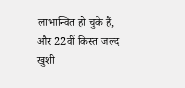लाभान्वित हो चुके हैं, और 22वीं किस्त जल्द खुशी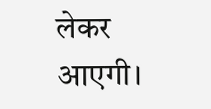लेकर आएगी।